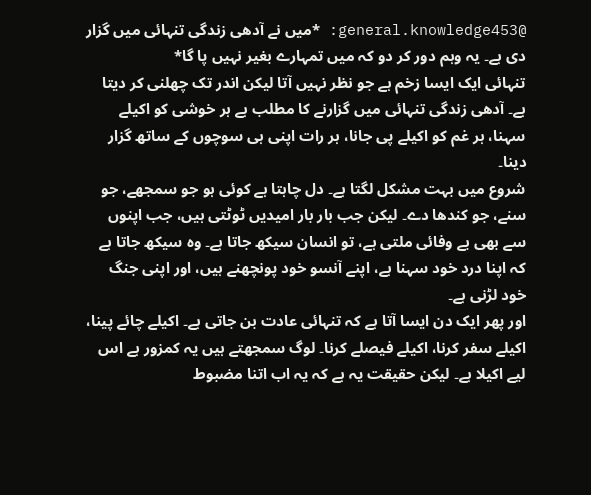@general.knowledge453: *میں نے آدھی زندگی تنہائی میں گزار دی ہے۔ یہ وہم دور کر دو کہ میں تمہارے بغیر نہیں پا گا*
تنہائی ایک ایسا زخم ہے جو نظر نہیں آتا لیکن اندر تک چھلنی کر دیتا ہے۔ آدھی زندگی تنہائی میں گزارنے کا مطلب ہے ہر خوشی کو اکیلے سہنا، ہر غم کو اکیلے پی جانا، ہر رات اپنی ہی سوچوں کے ساتھ گزار دینا۔
شروع میں بہت مشکل لگتا ہے۔ دل چاہتا ہے کوئی ہو جو سمجھے، جو سنے، جو کندھا دے۔ لیکن جب بار بار امیدیں ٹوٹتی ہیں، جب اپنوں سے بھی بے وفائی ملتی ہے، تو انسان سیکھ جاتا ہے۔ وہ سیکھ جاتا ہے کہ اپنا درد خود سہنا ہے، اپنے آنسو خود پونچھنے ہیں، اور اپنی جنگ خود لڑنی ہے۔
اور پھر ایک دن ایسا آتا ہے کہ تنہائی عادت بن جاتی ہے۔ اکیلے چائے پینا، اکیلے سفر کرنا، اکیلے فیصلے کرنا۔ لوگ سمجھتے ہیں یہ کمزور ہے اس لیے اکیلا ہے۔ لیکن حقیقت یہ ہے کہ یہ اب اتنا مضبوط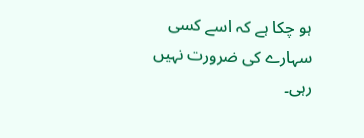ہو چکا ہے کہ اسے کسی سہارے کی ضرورت نہیں رہی۔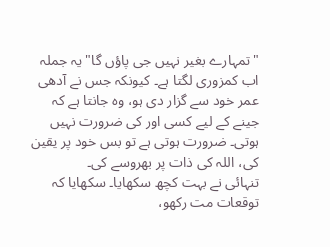"تمہارے بغیر نہیں جی پاؤں گا" یہ جملہ اب کمزوری لگتا ہے۔ کیونکہ جس نے آدھی عمر خود سے گزار دی ہو، وہ جانتا ہے کہ جینے کے لیے کسی اور کی ضرورت نہیں ہوتی۔ ضرورت ہوتی ہے تو بس خود پر یقین کی، اللہ کی ذات پر بھروسے کی۔
تنہائی نے بہت کچھ سکھایا۔ سکھایا کہ توقعات مت رکھو،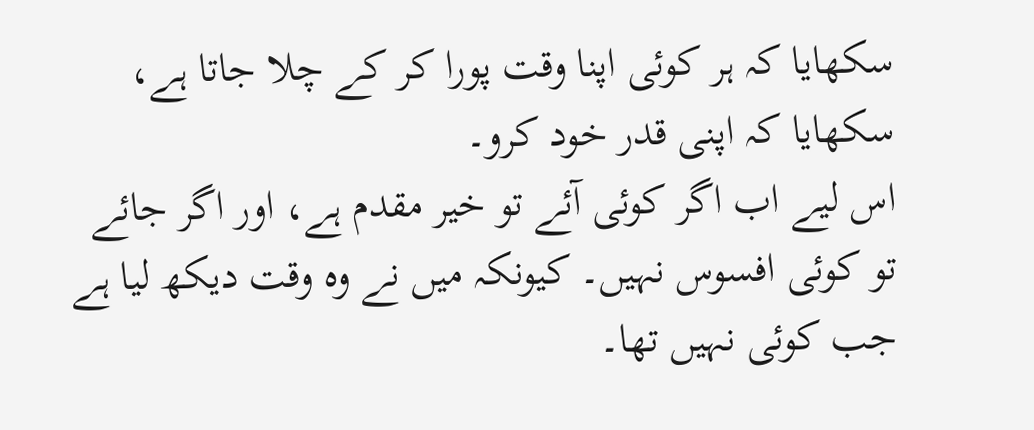سکھایا کہ ہر کوئی اپنا وقت پورا کر کے چلا جاتا ہے، سکھایا کہ اپنی قدر خود کرو۔
اس لیے اب اگر کوئی آئے تو خیر مقدم ہے، اور اگر جائے تو کوئی افسوس نہیں۔ کیونکہ میں نے وہ وقت دیکھ لیا ہے جب کوئی نہیں تھا۔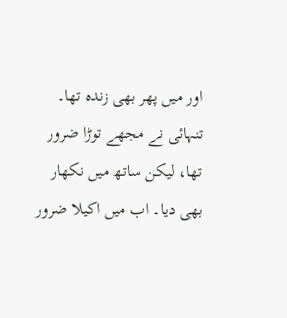اور میں پھر بھی زندہ تھا۔
تنہائی نے مجھے توڑا ضرور تھا، لیکن ساتھ میں نکھار بھی دیا۔ اب میں اکیلا ضرور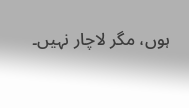ہوں، مگر لاچار نہیں۔